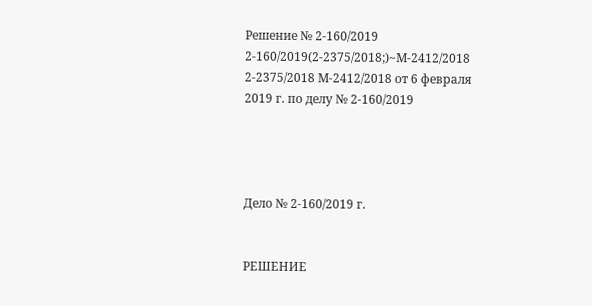Решение № 2-160/2019 2-160/2019(2-2375/2018;)~М-2412/2018 2-2375/2018 М-2412/2018 от 6 февраля 2019 г. по делу № 2-160/2019




Дело № 2-160/2019 г.


РЕШЕНИЕ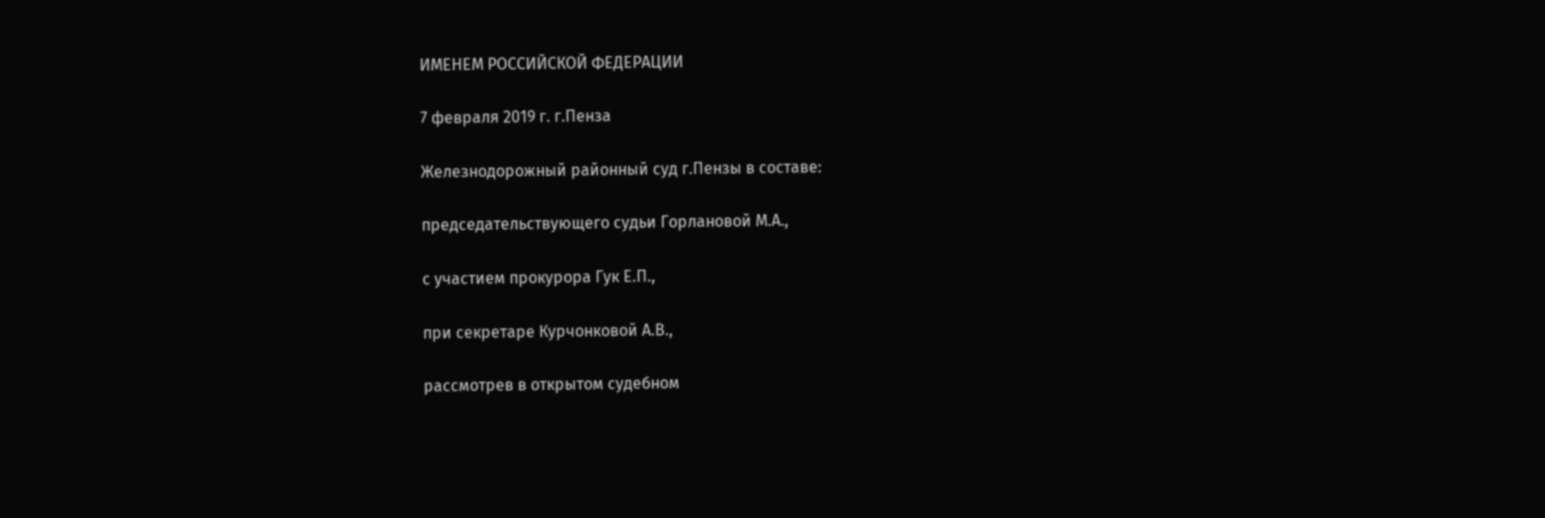ИМЕНЕМ РОССИЙСКОЙ ФЕДЕРАЦИИ

7 февраля 2019 г. г.Пенза

Железнодорожный районный суд г.Пензы в составе:

председательствующего судьи Горлановой М.А.,

с участием прокурора Гук Е.П.,

при секретаре Курчонковой А.В.,

рассмотрев в открытом судебном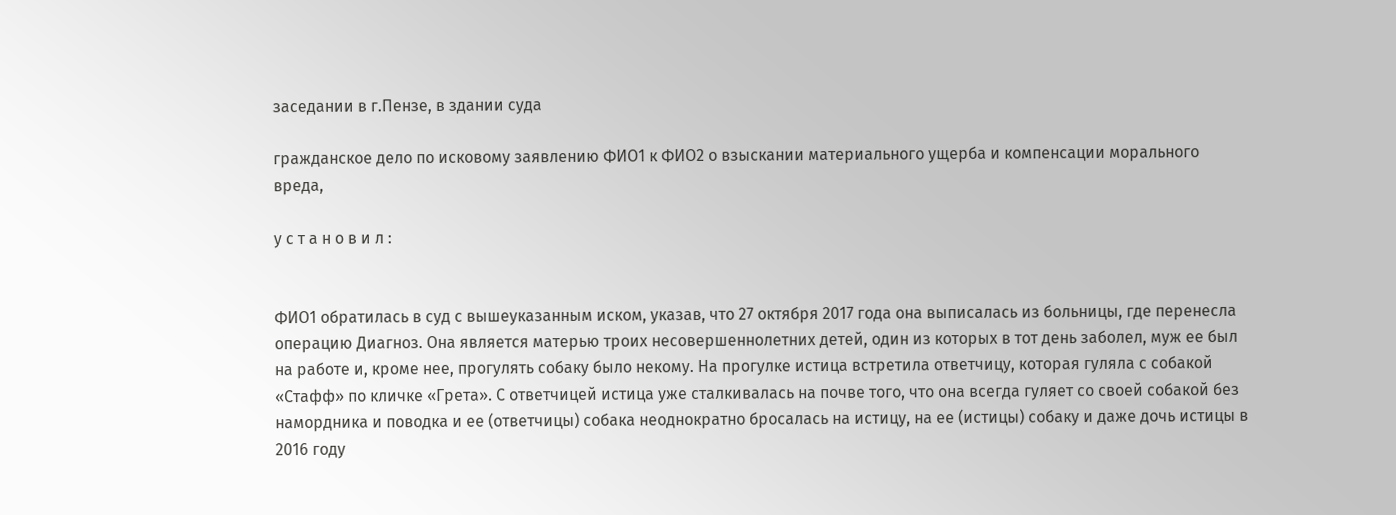заседании в г.Пензе, в здании суда

гражданское дело по исковому заявлению ФИО1 к ФИО2 о взыскании материального ущерба и компенсации морального вреда,

у с т а н о в и л :


ФИО1 обратилась в суд с вышеуказанным иском, указав, что 27 октября 2017 года она выписалась из больницы, где перенесла операцию Диагноз. Она является матерью троих несовершеннолетних детей, один из которых в тот день заболел, муж ее был на работе и, кроме нее, прогулять собаку было некому. На прогулке истица встретила ответчицу, которая гуляла с собакой «Стафф» по кличке «Грета». С ответчицей истица уже сталкивалась на почве того, что она всегда гуляет со своей собакой без намордника и поводка и ее (ответчицы) собака неоднократно бросалась на истицу, на ее (истицы) собаку и даже дочь истицы в 2016 году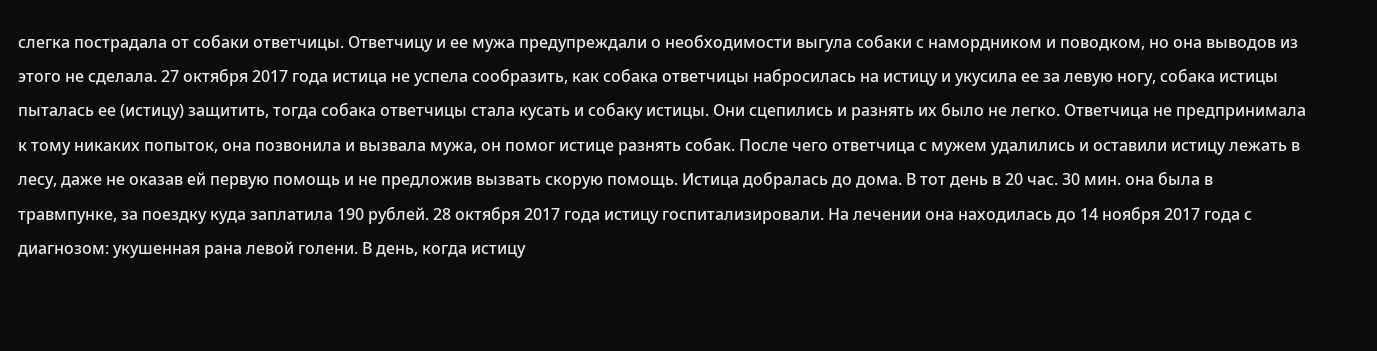слегка пострадала от собаки ответчицы. Ответчицу и ее мужа предупреждали о необходимости выгула собаки с намордником и поводком, но она выводов из этого не сделала. 27 октября 2017 года истица не успела сообразить, как собака ответчицы набросилась на истицу и укусила ее за левую ногу, собака истицы пыталась ее (истицу) защитить, тогда собака ответчицы стала кусать и собаку истицы. Они сцепились и разнять их было не легко. Ответчица не предпринимала к тому никаких попыток, она позвонила и вызвала мужа, он помог истице разнять собак. После чего ответчица с мужем удалились и оставили истицу лежать в лесу, даже не оказав ей первую помощь и не предложив вызвать скорую помощь. Истица добралась до дома. В тот день в 20 час. 30 мин. она была в травмпунке, за поездку куда заплатила 190 рублей. 28 октября 2017 года истицу госпитализировали. На лечении она находилась до 14 ноября 2017 года с диагнозом: укушенная рана левой голени. В день, когда истицу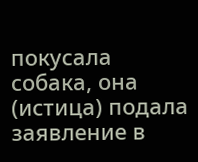покусала собака, она (истица) подала заявление в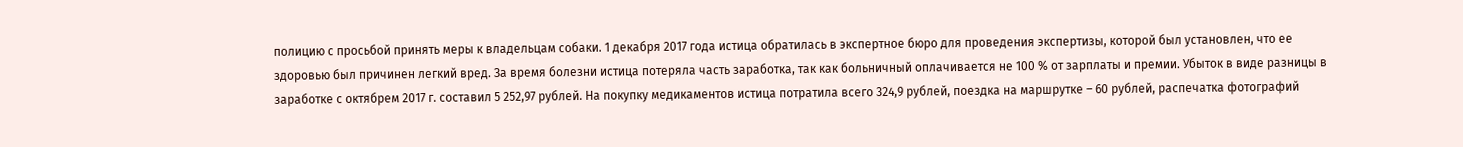полицию с просьбой принять меры к владельцам собаки. 1 декабря 2017 года истица обратилась в экспертное бюро для проведения экспертизы, которой был установлен, что ее здоровью был причинен легкий вред. За время болезни истица потеряла часть заработка, так как больничный оплачивается не 100 % от зарплаты и премии. Убыток в виде разницы в заработке с октябрем 2017 г. составил 5 252,97 рублей. На покупку медикаментов истица потратила всего 324,9 рублей, поездка на маршрутке – 60 рублей, распечатка фотографий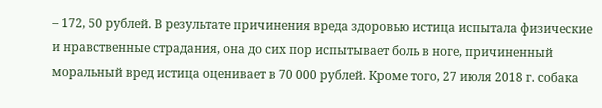– 172, 50 рублей. В результате причинения вреда здоровью истица испытала физические и нравственные страдания, она до сих пор испытывает боль в ноге, причиненный моральный вред истица оценивает в 70 000 рублей. Кроме того, 27 июля 2018 г. собака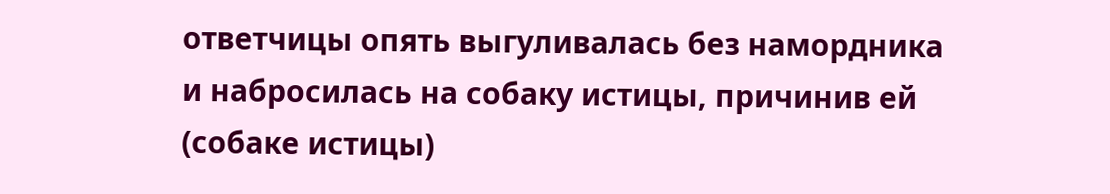ответчицы опять выгуливалась без намордника и набросилась на собаку истицы, причинив ей (собаке истицы)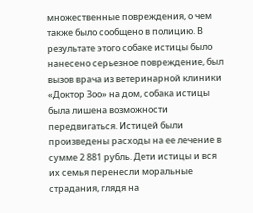множественные повреждения, о чем также было сообщено в полицию. В результате этого собаке истицы было нанесено серьезное повреждение, был вызов врача из ветеринарной клиники «Доктор Зоо» на дом, собака истицы была лишена возможности передвигаться. Истицей были произведены расходы на ее лечение в сумме 2 881 рубль. Дети истицы и вся их семья перенесли моральные страдания, глядя на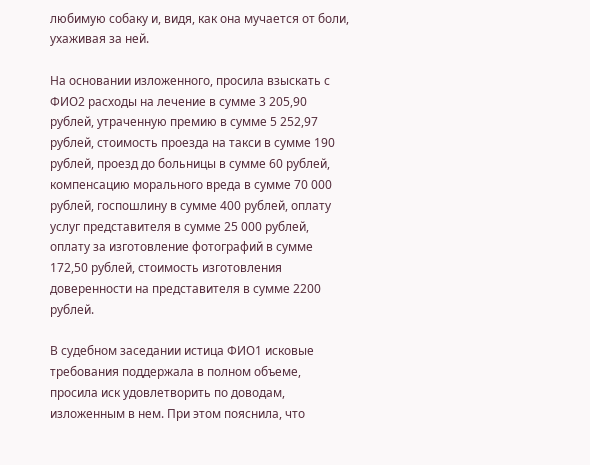любимую собаку и, видя, как она мучается от боли, ухаживая за ней.

На основании изложенного, просила взыскать с ФИО2 расходы на лечение в сумме 3 205,90 рублей, утраченную премию в сумме 5 252,97 рублей, стоимость проезда на такси в сумме 190 рублей, проезд до больницы в сумме 60 рублей, компенсацию морального вреда в сумме 70 000 рублей, госпошлину в сумме 400 рублей, оплату услуг представителя в сумме 25 000 рублей, оплату за изготовление фотографий в сумме 172,50 рублей, стоимость изготовления доверенности на представителя в сумме 2200 рублей.

В судебном заседании истица ФИО1 исковые требования поддержала в полном объеме, просила иск удовлетворить по доводам, изложенным в нем. При этом пояснила, что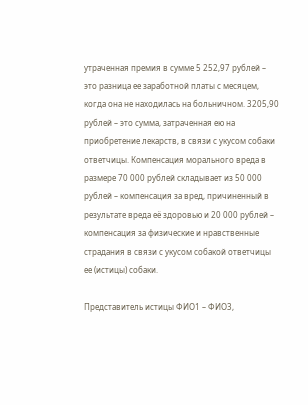утраченная премия в сумме 5 252,97 рублей – это разница ее заработной платы с месяцем, когда она не находилась на больничном. 3205,90 рублей – это сумма, затраченная ею на приобретение лекарств, в связи с укусом собаки ответчицы. Компенсация морального вреда в размере 70 000 рублей складывает из 50 000 рублей – компенсация за вред, причиненный в результате вреда её здоровью и 20 000 рублей – компенсация за физические и нравственные страдания в связи с укусом собакой ответчицы ее (истицы) собаки.

Представитель истицы ФИО1 – ФИО3,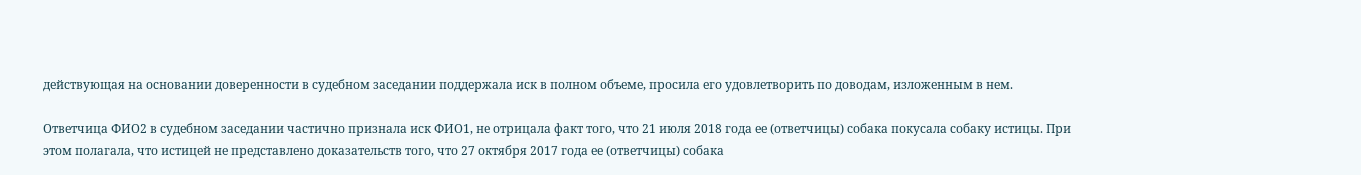действующая на основании доверенности в судебном заседании поддержала иск в полном объеме, просила его удовлетворить по доводам, изложенным в нем.

Ответчица ФИО2 в судебном заседании частично признала иск ФИО1, не отрицала факт того, что 21 июля 2018 года ее (ответчицы) собака покусала собаку истицы. При этом полагала, что истицей не представлено доказательств того, что 27 октября 2017 года ее (ответчицы) собака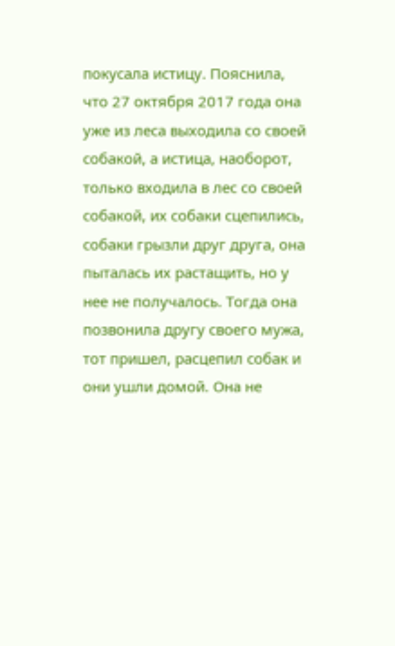покусала истицу. Пояснила, что 27 октября 2017 года она уже из леса выходила со своей собакой, а истица, наоборот, только входила в лес со своей собакой, их собаки сцепились, собаки грызли друг друга, она пыталась их растащить, но у нее не получалось. Тогда она позвонила другу своего мужа, тот пришел, расцепил собак и они ушли домой. Она не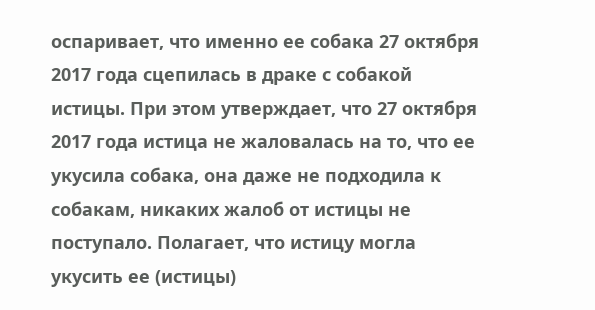оспаривает, что именно ее собака 27 октября 2017 года сцепилась в драке с собакой истицы. При этом утверждает, что 27 октября 2017 года истица не жаловалась на то, что ее укусила собака, она даже не подходила к собакам, никаких жалоб от истицы не поступало. Полагает, что истицу могла укусить ее (истицы)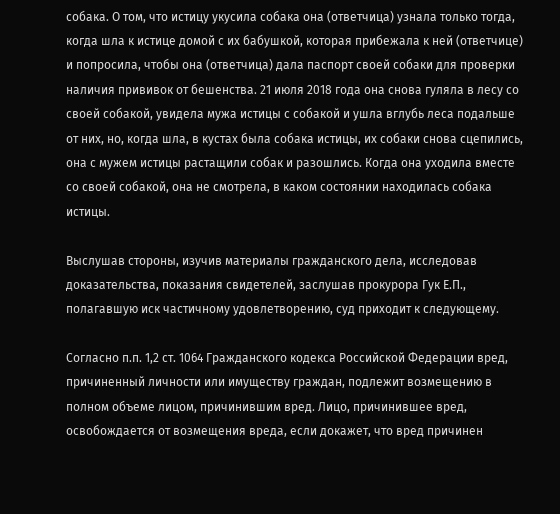собака. О том, что истицу укусила собака она (ответчица) узнала только тогда, когда шла к истице домой с их бабушкой, которая прибежала к ней (ответчице) и попросила, чтобы она (ответчица) дала паспорт своей собаки для проверки наличия прививок от бешенства. 21 июля 2018 года она снова гуляла в лесу со своей собакой, увидела мужа истицы с собакой и ушла вглубь леса подальше от них, но, когда шла, в кустах была собака истицы, их собаки снова сцепились, она с мужем истицы растащили собак и разошлись. Когда она уходила вместе со своей собакой, она не смотрела, в каком состоянии находилась собака истицы.

Выслушав стороны, изучив материалы гражданского дела, исследовав доказательства, показания свидетелей, заслушав прокурора Гук Е.П., полагавшую иск частичному удовлетворению, суд приходит к следующему.

Согласно п.п. 1,2 ст. 1064 Гражданского кодекса Российской Федерации вред, причиненный личности или имуществу граждан, подлежит возмещению в полном объеме лицом, причинившим вред. Лицо, причинившее вред, освобождается от возмещения вреда, если докажет, что вред причинен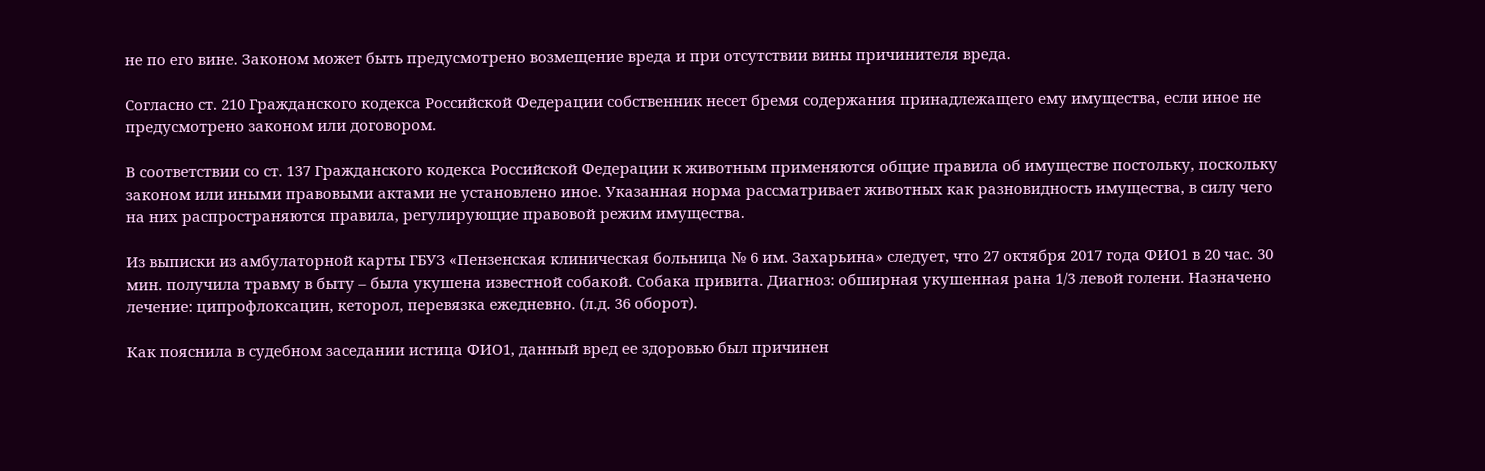не по его вине. Законом может быть предусмотрено возмещение вреда и при отсутствии вины причинителя вреда.

Согласно ст. 210 Гражданского кодекса Российской Федерации собственник несет бремя содержания принадлежащего ему имущества, если иное не предусмотрено законом или договором.

В соответствии со ст. 137 Гражданского кодекса Российской Федерации к животным применяются общие правила об имуществе постольку, поскольку законом или иными правовыми актами не установлено иное. Указанная норма рассматривает животных как разновидность имущества, в силу чего на них распространяются правила, регулирующие правовой режим имущества.

Из выписки из амбулаторной карты ГБУЗ «Пензенская клиническая больница № 6 им. Захарьина» следует, что 27 октября 2017 года ФИО1 в 20 час. 30 мин. получила травму в быту – была укушена известной собакой. Собака привита. Диагноз: обширная укушенная рана 1/3 левой голени. Назначено лечение: ципрофлоксацин, кеторол, перевязка ежедневно. (л.д. 36 оборот).

Как пояснила в судебном заседании истица ФИО1, данный вред ее здоровью был причинен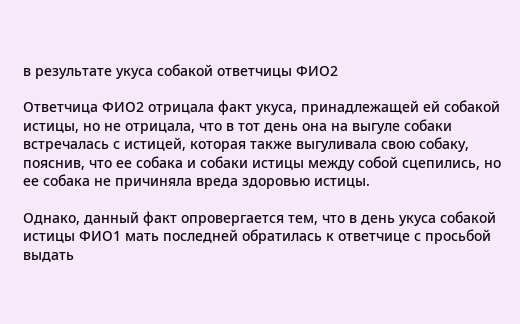в результате укуса собакой ответчицы ФИО2

Ответчица ФИО2 отрицала факт укуса, принадлежащей ей собакой истицы, но не отрицала, что в тот день она на выгуле собаки встречалась с истицей, которая также выгуливала свою собаку, пояснив, что ее собака и собаки истицы между собой сцепились, но ее собака не причиняла вреда здоровью истицы.

Однако, данный факт опровергается тем, что в день укуса собакой истицы ФИО1 мать последней обратилась к ответчице с просьбой выдать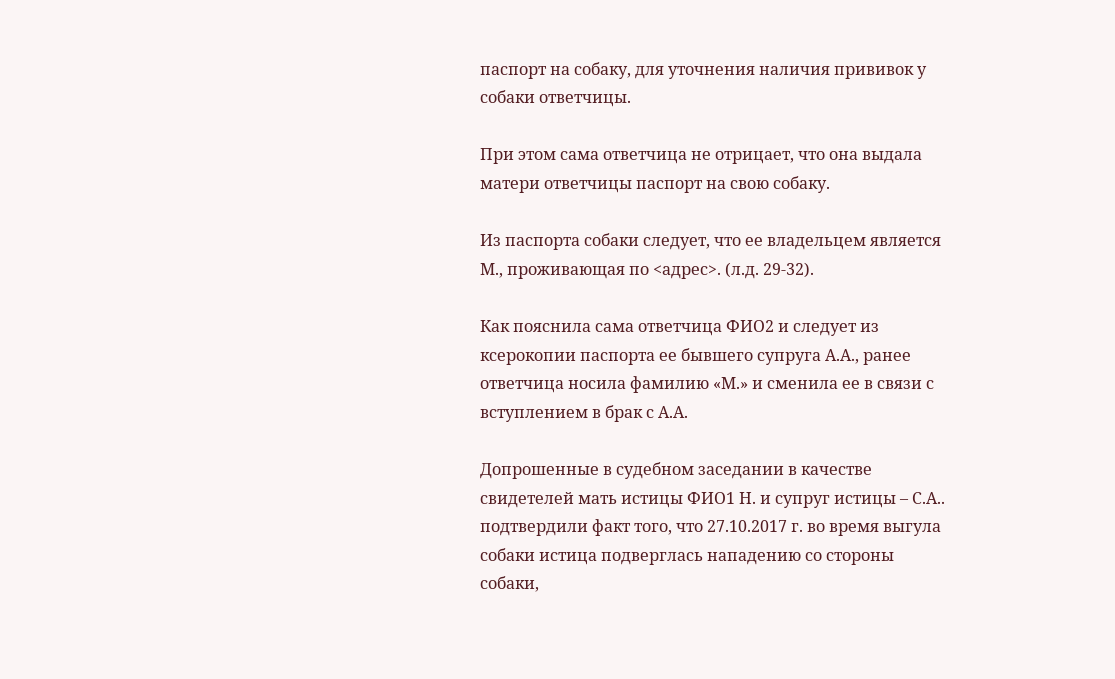паспорт на собаку, для уточнения наличия прививок у собаки ответчицы.

При этом сама ответчица не отрицает, что она выдала матери ответчицы паспорт на свою собаку.

Из паспорта собаки следует, что ее владельцем является М., проживающая по <адрес>. (л.д. 29-32).

Как пояснила сама ответчица ФИО2 и следует из ксерокопии паспорта ее бывшего супруга А.А., ранее ответчица носила фамилию «М.» и сменила ее в связи с вступлением в брак с А.А.

Допрошенные в судебном заседании в качестве свидетелей мать истицы ФИО1 Н. и супруг истицы – С.А.. подтвердили факт того, что 27.10.2017 г. во время выгула собаки истица подверглась нападению со стороны собаки,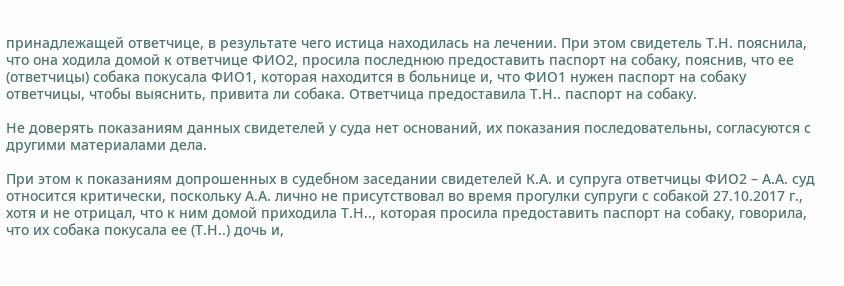принадлежащей ответчице, в результате чего истица находилась на лечении. При этом свидетель Т.Н. пояснила, что она ходила домой к ответчице ФИО2, просила последнюю предоставить паспорт на собаку, пояснив, что ее (ответчицы) собака покусала ФИО1, которая находится в больнице и, что ФИО1 нужен паспорт на собаку ответчицы, чтобы выяснить, привита ли собака. Ответчица предоставила Т.Н.. паспорт на собаку.

Не доверять показаниям данных свидетелей у суда нет оснований, их показания последовательны, согласуются с другими материалами дела.

При этом к показаниям допрошенных в судебном заседании свидетелей К.А. и супруга ответчицы ФИО2 – А.А. суд относится критически, поскольку А.А. лично не присутствовал во время прогулки супруги с собакой 27.10.2017 г., хотя и не отрицал, что к ним домой приходила Т.Н.., которая просила предоставить паспорт на собаку, говорила, что их собака покусала ее (Т.Н..) дочь и,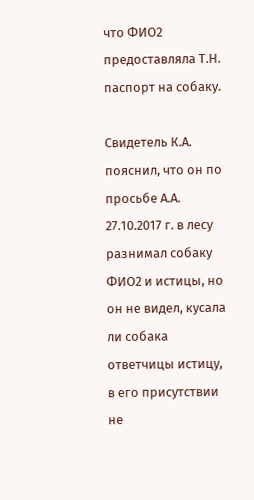что ФИО2 предоставляла Т.Н. паспорт на собаку.

Свидетель К.А. пояснил, что он по просьбе А.А. 27.10.2017 г. в лесу разнимал собаку ФИО2 и истицы, но он не видел, кусала ли собака ответчицы истицу, в его присутствии не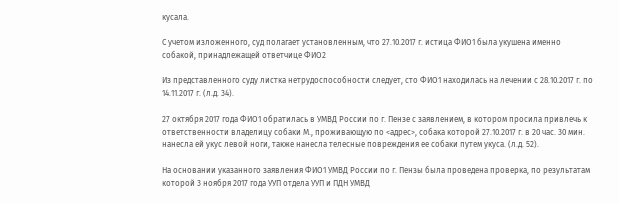кусала.

С учетом изложенного, суд полагает установленным, что 27.10.2017 г. истица ФИО1 была укушена именно собакой, принадлежащей ответчице ФИО2

Из представленного суду листка нетрудоспособности следует, сто ФИО1 находилась на лечении с 28.10.2017 г. по 14.11.2017 г. (л.д. 34).

27 октября 2017 года ФИО1 обратилась в УМВД России по г. Пензе с заявлением, в котором просила привлечь к ответственности владелицу собаки М., проживающую по <адрес>, собака которой 27.10.2017 г. в 20 час. 30 мин. нанесла ей укус левой ноги, также нанесла телесные повреждения ее собаки путем укуса. (л.д. 52).

На основании указанного заявления ФИО1 УМВД России по г. Пензы была проведена проверка, по результатам которой 3 ноября 2017 года УУП отдела УУП и ПДН УМВД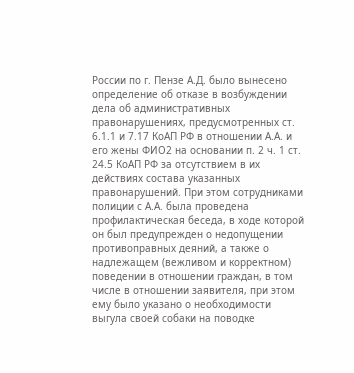России по г. Пензе А.Д. было вынесено определение об отказе в возбуждении дела об административных правонарушениях, предусмотренных ст. 6.1.1 и 7.17 КоАП РФ в отношении А.А. и его жены ФИО2 на основании п. 2 ч. 1 ст. 24.5 КоАП РФ за отсутствием в их действиях состава указанных правонарушений. При этом сотрудниками полиции с А.А. была проведена профилактическая беседа, в ходе которой он был предупрежден о недопущении противоправных деяний, а также о надлежащем (вежливом и корректном) поведении в отношении граждан, в том числе в отношении заявителя, при этом ему было указано о необходимости выгула своей собаки на поводке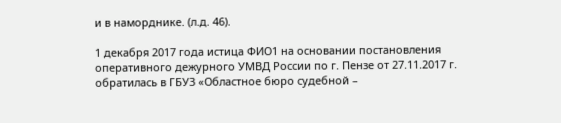и в наморднике. (л.д. 46).

1 декабря 2017 года истица ФИО1 на основании постановления оперативного дежурного УМВД России по г. Пензе от 27.11.2017 г. обратилась в ГБУЗ «Областное бюро судебной –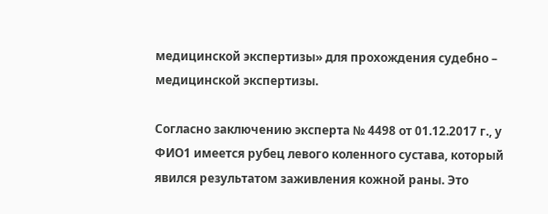медицинской экспертизы» для прохождения судебно – медицинской экспертизы.

Согласно заключению эксперта № 4498 от 01.12.2017 г., у ФИО1 имеется рубец левого коленного сустава, который явился результатом заживления кожной раны. Это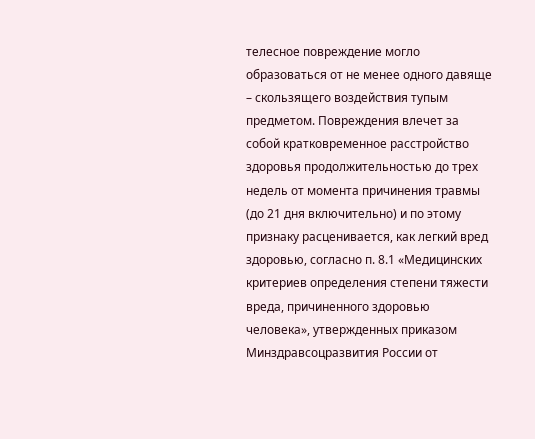телесное повреждение могло образоваться от не менее одного давяще – скользящего воздействия тупым предметом. Повреждения влечет за собой кратковременное расстройство здоровья продолжительностью до трех недель от момента причинения травмы (до 21 дня включительно) и по этому признаку расценивается, как легкий вред здоровью, согласно п. 8.1 «Медицинских критериев определения степени тяжести вреда, причиненного здоровью человека», утвержденных приказом Минздравсоцразвития России от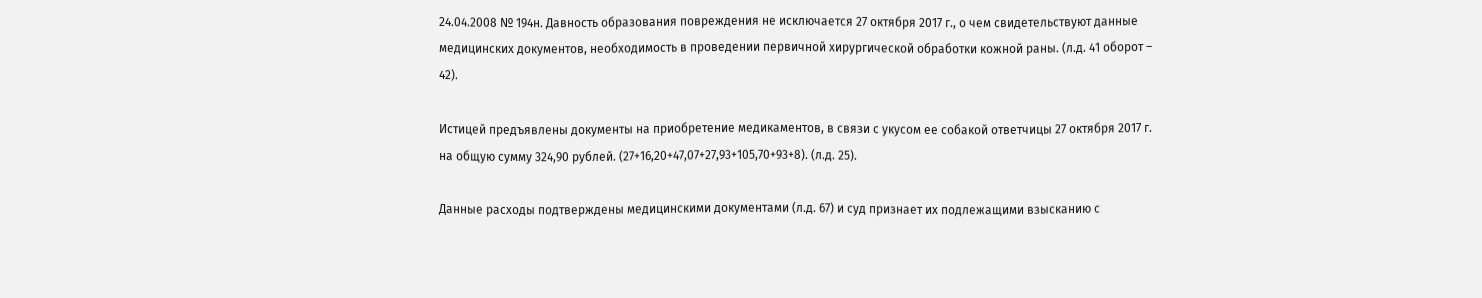24.04.2008 № 194н. Давность образования повреждения не исключается 27 октября 2017 г., о чем свидетельствуют данные медицинских документов, необходимость в проведении первичной хирургической обработки кожной раны. (л.д. 41 оборот – 42).

Истицей предъявлены документы на приобретение медикаментов, в связи с укусом ее собакой ответчицы 27 октября 2017 г. на общую сумму 324,90 рублей. (27+16,20+47,07+27,93+105,70+93+8). (л.д. 25).

Данные расходы подтверждены медицинскими документами (л.д. 67) и суд признает их подлежащими взысканию с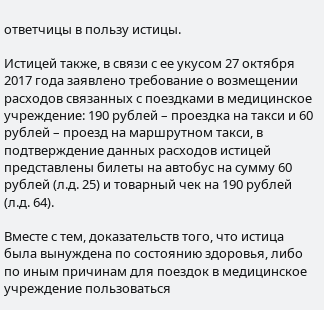ответчицы в пользу истицы.

Истицей также, в связи с ее укусом 27 октября 2017 года заявлено требование о возмещении расходов связанных с поездками в медицинское учреждение: 190 рублей – проездка на такси и 60 рублей – проезд на маршрутном такси, в подтверждение данных расходов истицей представлены билеты на автобус на сумму 60 рублей (л.д. 25) и товарный чек на 190 рублей (л.д. 64).

Вместе с тем, доказательств того, что истица была вынуждена по состоянию здоровья, либо по иным причинам для поездок в медицинское учреждение пользоваться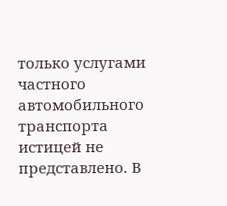только услугами частного автомобильного транспорта истицей не представлено. В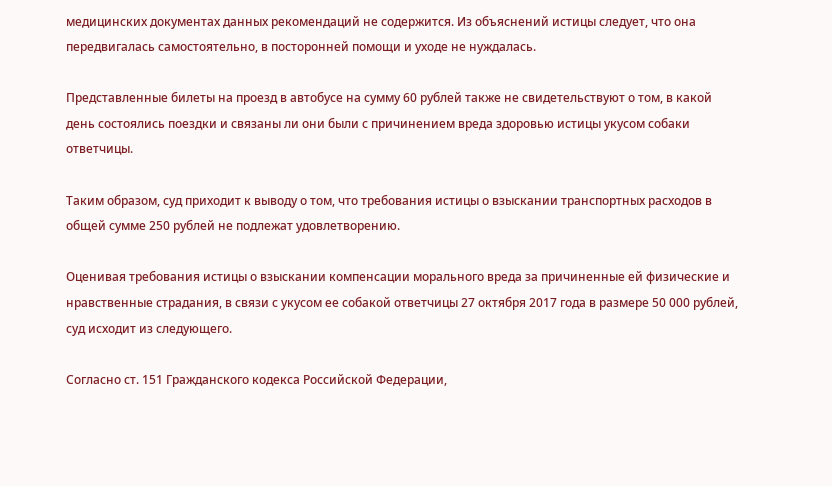медицинских документах данных рекомендаций не содержится. Из объяснений истицы следует, что она передвигалась самостоятельно, в посторонней помощи и уходе не нуждалась.

Представленные билеты на проезд в автобусе на сумму 60 рублей также не свидетельствуют о том, в какой день состоялись поездки и связаны ли они были с причинением вреда здоровью истицы укусом собаки ответчицы.

Таким образом, суд приходит к выводу о том, что требования истицы о взыскании транспортных расходов в общей сумме 250 рублей не подлежат удовлетворению.

Оценивая требования истицы о взыскании компенсации морального вреда за причиненные ей физические и нравственные страдания, в связи с укусом ее собакой ответчицы 27 октября 2017 года в размере 50 000 рублей, суд исходит из следующего.

Согласно ст. 151 Гражданского кодекса Российской Федерации,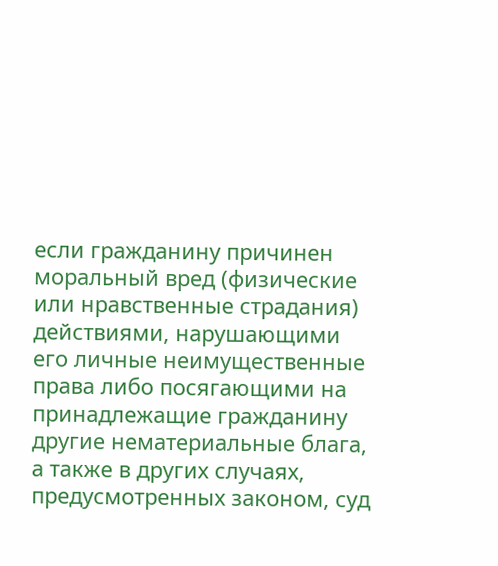если гражданину причинен моральный вред (физические или нравственные страдания) действиями, нарушающими его личные неимущественные права либо посягающими на принадлежащие гражданину другие нематериальные блага, а также в других случаях, предусмотренных законом, суд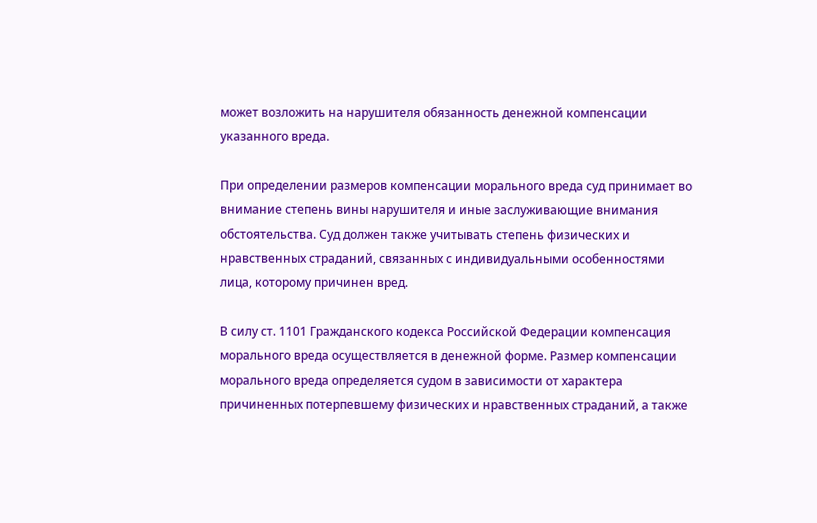может возложить на нарушителя обязанность денежной компенсации указанного вреда.

При определении размеров компенсации морального вреда суд принимает во внимание степень вины нарушителя и иные заслуживающие внимания обстоятельства. Суд должен также учитывать степень физических и нравственных страданий, связанных с индивидуальными особенностями лица, которому причинен вред.

В силу ст. 1101 Гражданского кодекса Российской Федерации компенсация морального вреда осуществляется в денежной форме. Размер компенсации морального вреда определяется судом в зависимости от характера причиненных потерпевшему физических и нравственных страданий, а также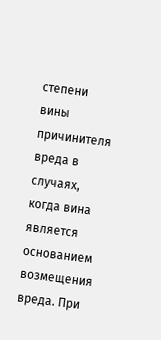степени вины причинителя вреда в случаях, когда вина является основанием возмещения вреда. При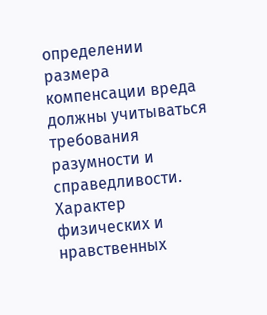определении размера компенсации вреда должны учитываться требования разумности и справедливости. Характер физических и нравственных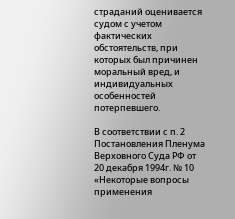страданий оценивается судом с учетом фактических обстоятельств, при которых был причинен моральный вред, и индивидуальных особенностей потерпевшего.

В соответствии с п. 2 Постановления Пленума Верховного Суда РФ от 20 декабря 1994г. № 10 «Некоторые вопросы применения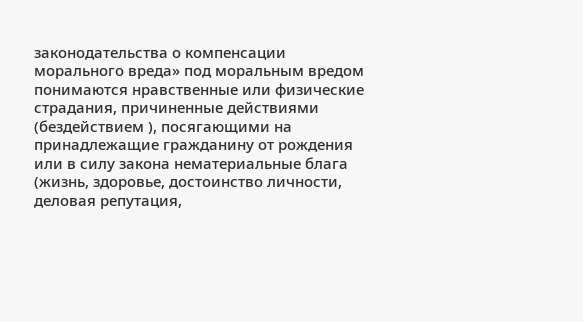законодательства о компенсации морального вреда» под моральным вредом понимаются нравственные или физические страдания, причиненные действиями (бездействием ), посягающими на принадлежащие гражданину от рождения или в силу закона нематериальные блага (жизнь, здоровье, достоинство личности, деловая репутация,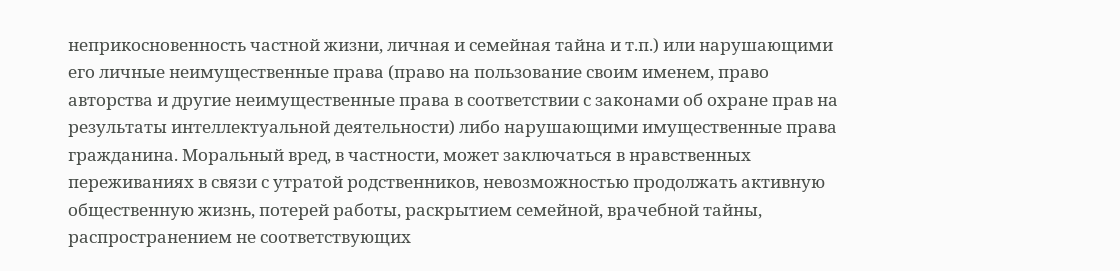неприкосновенность частной жизни, личная и семейная тайна и т.п.) или нарушающими его личные неимущественные права (право на пользование своим именем, право авторства и другие неимущественные права в соответствии с законами об охране прав на результаты интеллектуальной деятельности) либо нарушающими имущественные права гражданина. Моральный вред, в частности, может заключаться в нравственных переживаниях в связи с утратой родственников, невозможностью продолжать активную общественную жизнь, потерей работы, раскрытием семейной, врачебной тайны, распространением не соответствующих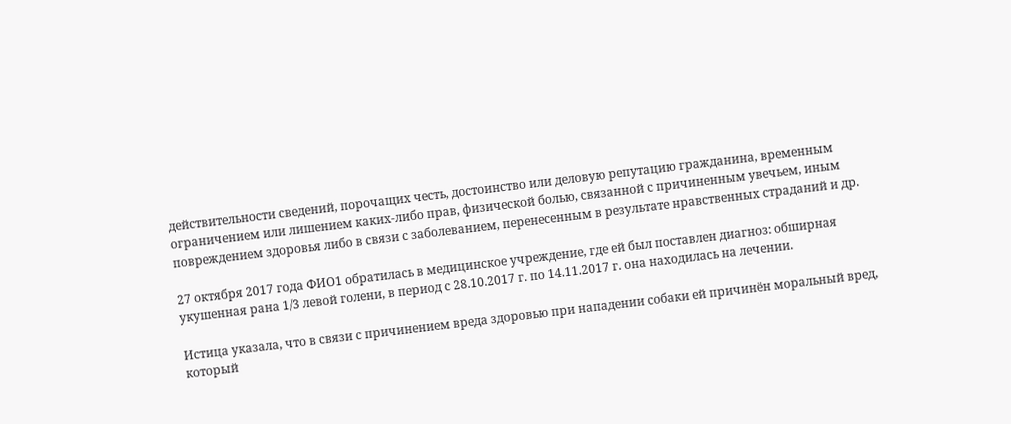действительности сведений, порочащих честь, достоинство или деловую репутацию гражданина, временным ограничением или лишением каких-либо прав, физической болью, связанной с причиненным увечьем, иным повреждением здоровья либо в связи с заболеванием, перенесенным в результате нравственных страданий и др.

27 октября 2017 года ФИО1 обратилась в медицинское учреждение, где ей был поставлен диагноз: обширная укушенная рана 1/3 левой голени, в период с 28.10.2017 г. по 14.11.2017 г. она находилась на лечении.

Истица указала, что в связи с причинением вреда здоровью при нападении собаки ей причинён моральный вред, который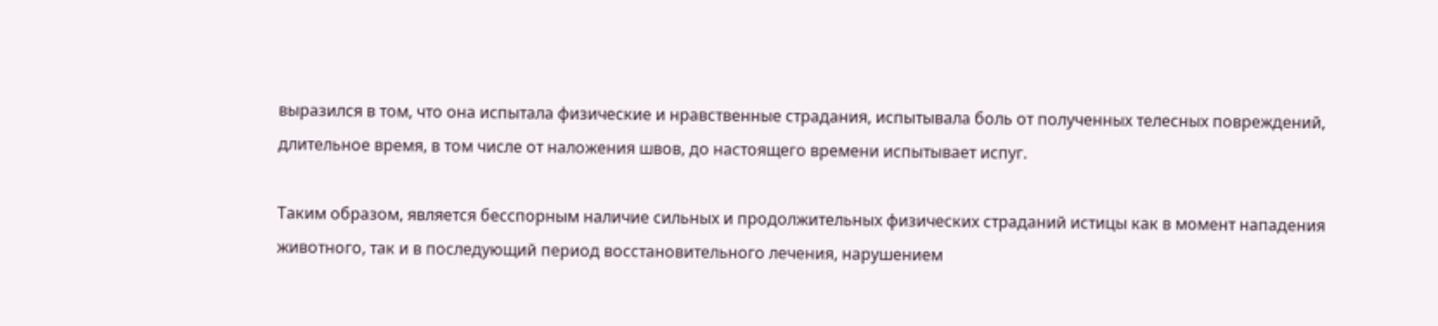выразился в том, что она испытала физические и нравственные страдания, испытывала боль от полученных телесных повреждений, длительное время, в том числе от наложения швов, до настоящего времени испытывает испуг.

Таким образом, является бесспорным наличие сильных и продолжительных физических страданий истицы как в момент нападения животного, так и в последующий период восстановительного лечения, нарушением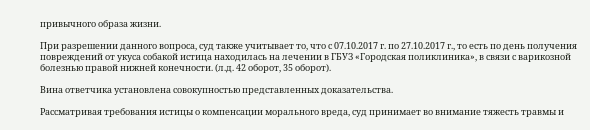привычного образа жизни.

При разрешении данного вопроса, суд также учитывает то, что с 07.10.2017 г. по 27.10.2017 г., то есть по день получения повреждений от укуса собакой истица находилась на лечении в ГБУЗ «Городская поликлиника», в связи с варикозной болезнью правой нижней конечности. (л.д. 42 оборот, 35 оборот).

Вина ответчика установлена совокупностью представленных доказательства.

Рассматривая требования истицы о компенсации морального вреда, суд принимает во внимание тяжесть травмы и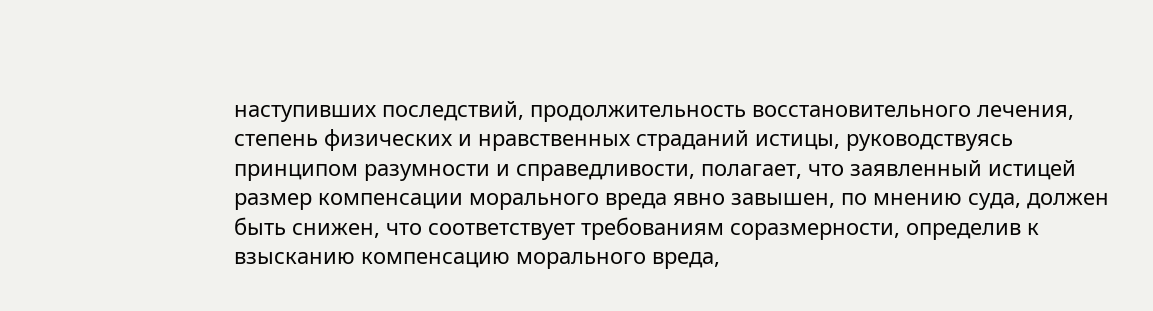наступивших последствий, продолжительность восстановительного лечения, степень физических и нравственных страданий истицы, руководствуясь принципом разумности и справедливости, полагает, что заявленный истицей размер компенсации морального вреда явно завышен, по мнению суда, должен быть снижен, что соответствует требованиям соразмерности, определив к взысканию компенсацию морального вреда,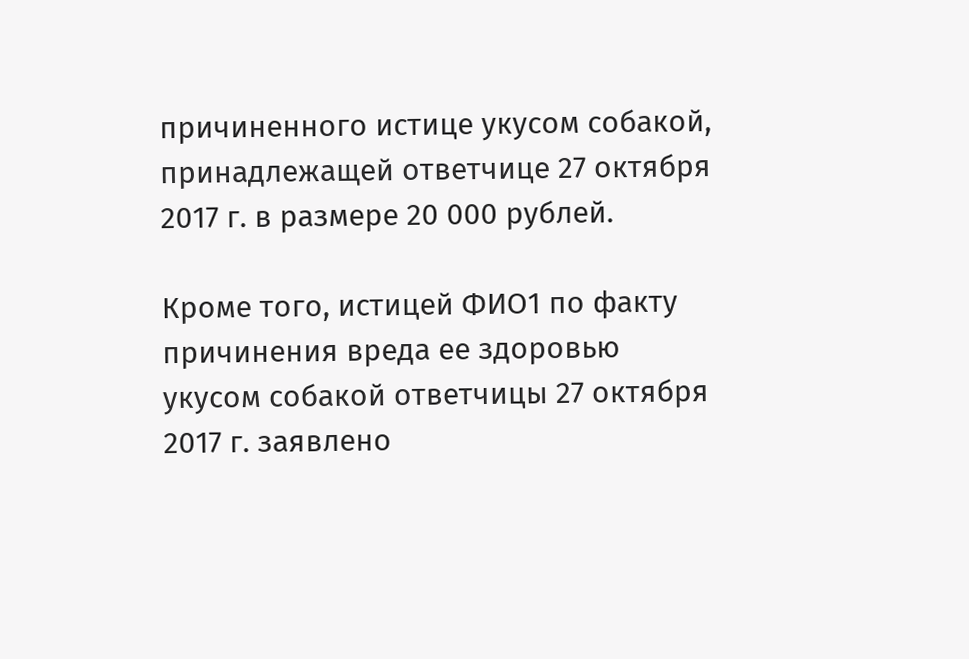причиненного истице укусом собакой, принадлежащей ответчице 27 октября 2017 г. в размере 20 000 рублей.

Кроме того, истицей ФИО1 по факту причинения вреда ее здоровью укусом собакой ответчицы 27 октября 2017 г. заявлено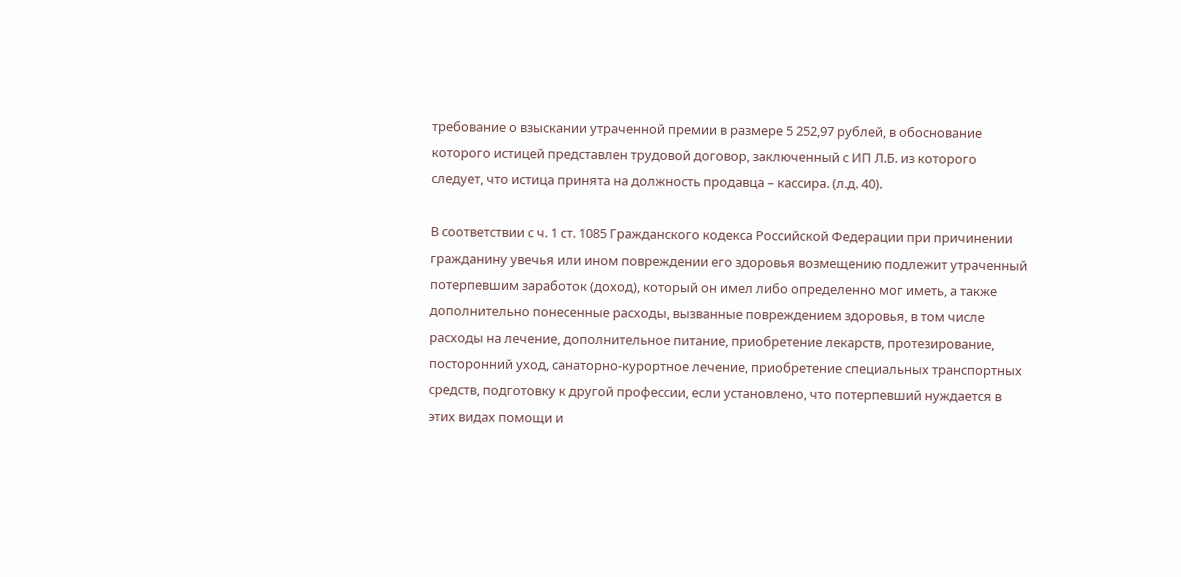требование о взыскании утраченной премии в размере 5 252,97 рублей, в обоснование которого истицей представлен трудовой договор, заключенный с ИП Л.Б. из которого следует, что истица принята на должность продавца – кассира. (л.д. 40).

В соответствии с ч. 1 ст. 1085 Гражданского кодекса Российской Федерации при причинении гражданину увечья или ином повреждении его здоровья возмещению подлежит утраченный потерпевшим заработок (доход), который он имел либо определенно мог иметь, а также дополнительно понесенные расходы, вызванные повреждением здоровья, в том числе расходы на лечение, дополнительное питание, приобретение лекарств, протезирование, посторонний уход, санаторно-курортное лечение, приобретение специальных транспортных средств, подготовку к другой профессии, если установлено, что потерпевший нуждается в этих видах помощи и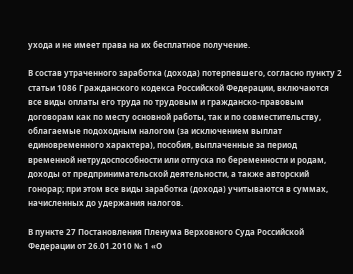ухода и не имеет права на их бесплатное получение.

В состав утраченного заработка (дохода) потерпевшего, согласно пункту 2 статьи 1086 Гражданского кодекса Российской Федерации, включаются все виды оплаты его труда по трудовым и гражданско-правовым договорам как по месту основной работы, так и по совместительству, облагаемые подоходным налогом (за исключением выплат единовременного характера), пособия, выплаченные за период временной нетрудоспособности или отпуска по беременности и родам, доходы от предпринимательской деятельности, а также авторский гонорар; при этом все виды заработка (дохода) учитываются в суммах, начисленных до удержания налогов.

В пункте 27 Постановления Пленума Верховного Суда Российской Федерации от 26.01.2010 № 1 «О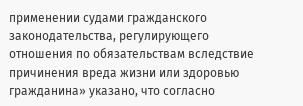применении судами гражданского законодательства, регулирующего отношения по обязательствам вследствие причинения вреда жизни или здоровью гражданина» указано, что согласно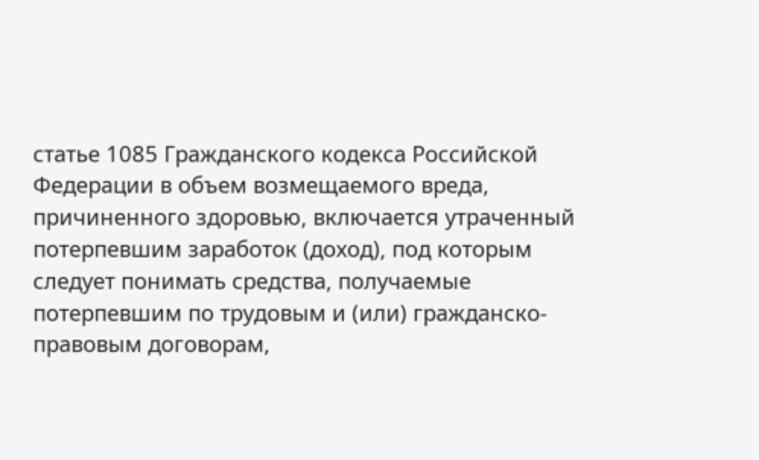статье 1085 Гражданского кодекса Российской Федерации в объем возмещаемого вреда, причиненного здоровью, включается утраченный потерпевшим заработок (доход), под которым следует понимать средства, получаемые потерпевшим по трудовым и (или) гражданско-правовым договорам,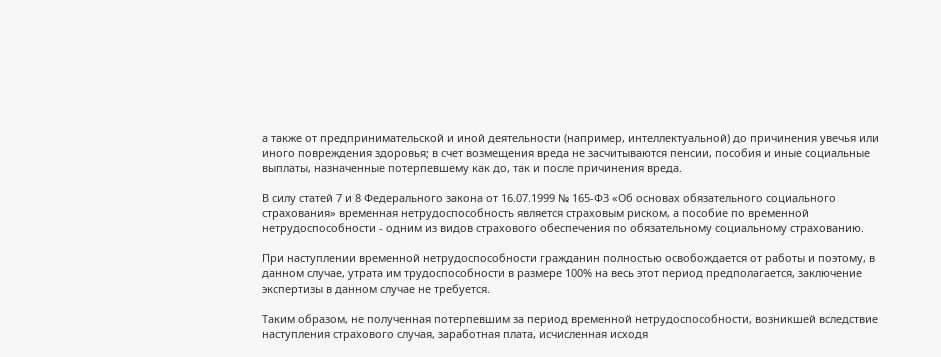а также от предпринимательской и иной деятельности (например, интеллектуальной) до причинения увечья или иного повреждения здоровья; в счет возмещения вреда не засчитываются пенсии, пособия и иные социальные выплаты, назначенные потерпевшему как до, так и после причинения вреда.

В силу статей 7 и 8 Федерального закона от 16.07.1999 № 165-ФЗ «Об основах обязательного социального страхования» временная нетрудоспособность является страховым риском, а пособие по временной нетрудоспособности - одним из видов страхового обеспечения по обязательному социальному страхованию.

При наступлении временной нетрудоспособности гражданин полностью освобождается от работы и поэтому, в данном случае, утрата им трудоспособности в размере 100% на весь этот период предполагается, заключение экспертизы в данном случае не требуется.

Таким образом, не полученная потерпевшим за период временной нетрудоспособности, возникшей вследствие наступления страхового случая, заработная плата, исчисленная исходя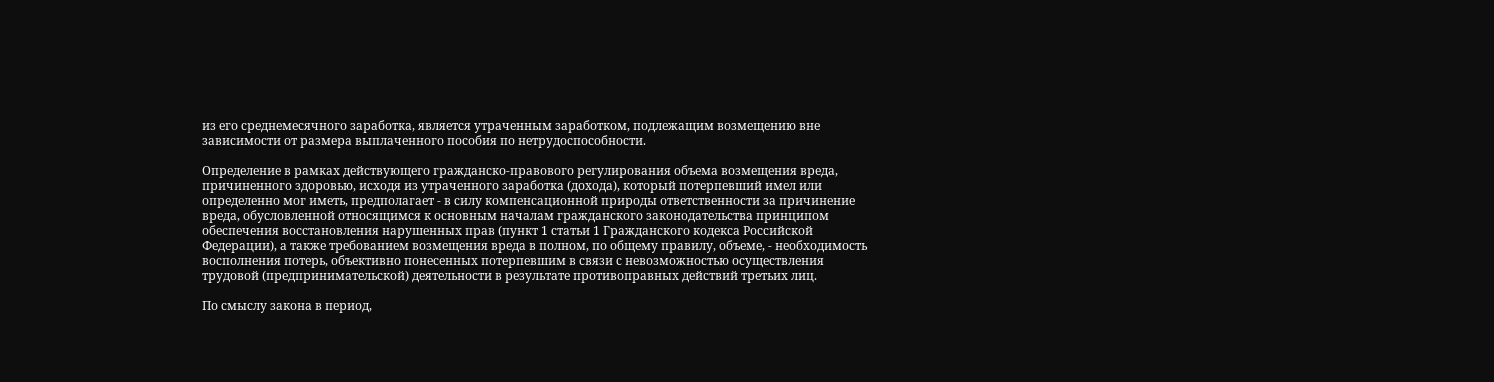из его среднемесячного заработка, является утраченным заработком, подлежащим возмещению вне зависимости от размера выплаченного пособия по нетрудоспособности.

Определение в рамках действующего гражданско-правового регулирования объема возмещения вреда, причиненного здоровью, исходя из утраченного заработка (дохода), который потерпевший имел или определенно мог иметь, предполагает - в силу компенсационной природы ответственности за причинение вреда, обусловленной относящимся к основным началам гражданского законодательства принципом обеспечения восстановления нарушенных прав (пункт 1 статьи 1 Гражданского кодекса Российской Федерации), а также требованием возмещения вреда в полном, по общему правилу, объеме, - необходимость восполнения потерь, объективно понесенных потерпевшим в связи с невозможностью осуществления трудовой (предпринимательской) деятельности в результате противоправных действий третьих лиц.

По смыслу закона в период,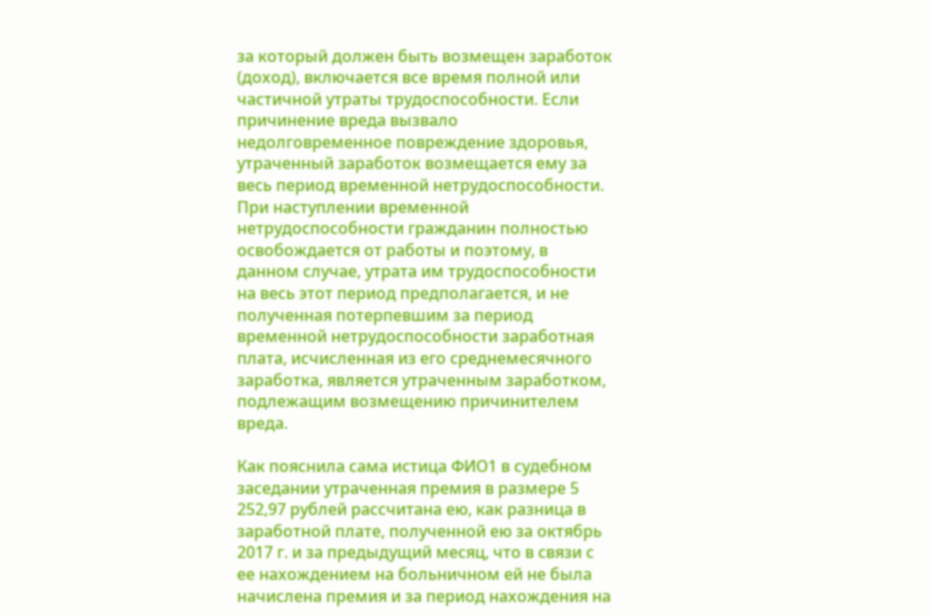за который должен быть возмещен заработок (доход), включается все время полной или частичной утраты трудоспособности. Если причинение вреда вызвало недолговременное повреждение здоровья, утраченный заработок возмещается ему за весь период временной нетрудоспособности. При наступлении временной нетрудоспособности гражданин полностью освобождается от работы и поэтому, в данном случае, утрата им трудоспособности на весь этот период предполагается, и не полученная потерпевшим за период временной нетрудоспособности заработная плата, исчисленная из его среднемесячного заработка, является утраченным заработком, подлежащим возмещению причинителем вреда.

Как пояснила сама истица ФИО1 в судебном заседании утраченная премия в размере 5 252,97 рублей рассчитана ею, как разница в заработной плате, полученной ею за октябрь 2017 г. и за предыдущий месяц, что в связи с ее нахождением на больничном ей не была начислена премия и за период нахождения на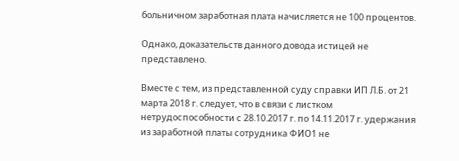больничном заработная плата начисляется не 100 процентов.

Однако, доказательств данного довода истицей не представлено.

Вместе с тем, из представленной суду справки ИП Л.Б. от 21 марта 2018 г. следует, что в связи с листком нетрудоспособности с 28.10.2017 г. по 14.11.2017 г. удержания из заработной платы сотрудника ФИО1 не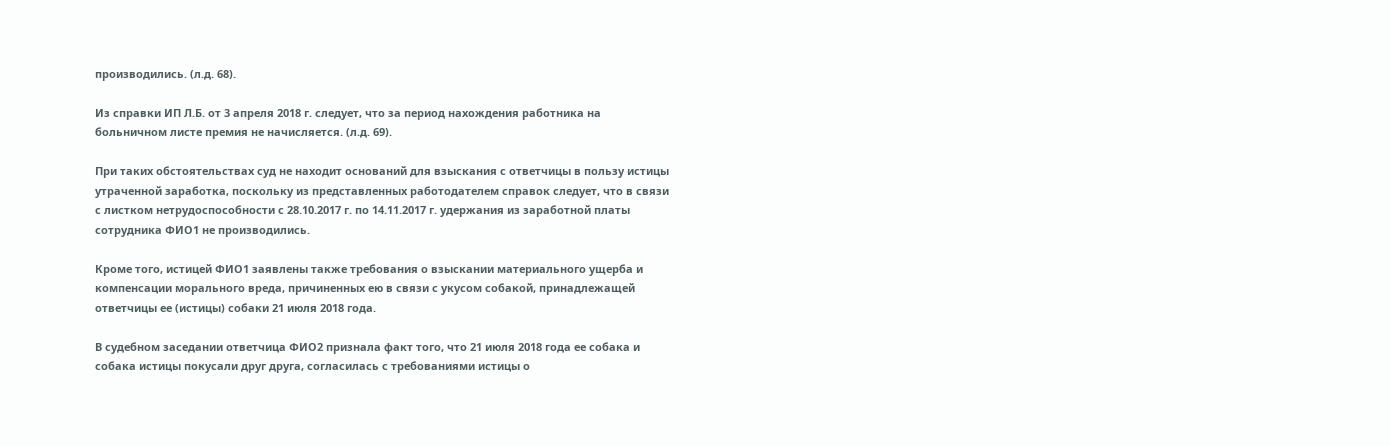производились. (л.д. 68).

Из справки ИП Л.Б. от 3 апреля 2018 г. следует, что за период нахождения работника на больничном листе премия не начисляется. (л.д. 69).

При таких обстоятельствах суд не находит оснований для взыскания с ответчицы в пользу истицы утраченной заработка, поскольку из представленных работодателем справок следует, что в связи с листком нетрудоспособности с 28.10.2017 г. по 14.11.2017 г. удержания из заработной платы сотрудника ФИО1 не производились.

Кроме того, истицей ФИО1 заявлены также требования о взыскании материального ущерба и компенсации морального вреда, причиненных ею в связи с укусом собакой, принадлежащей ответчицы ее (истицы) собаки 21 июля 2018 года.

В судебном заседании ответчица ФИО2 признала факт того, что 21 июля 2018 года ее собака и собака истицы покусали друг друга, согласилась с требованиями истицы о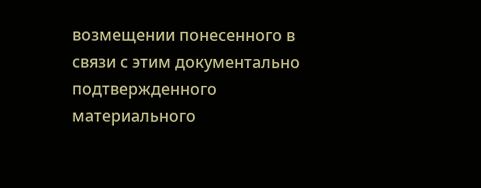возмещении понесенного в связи с этим документально подтвержденного материального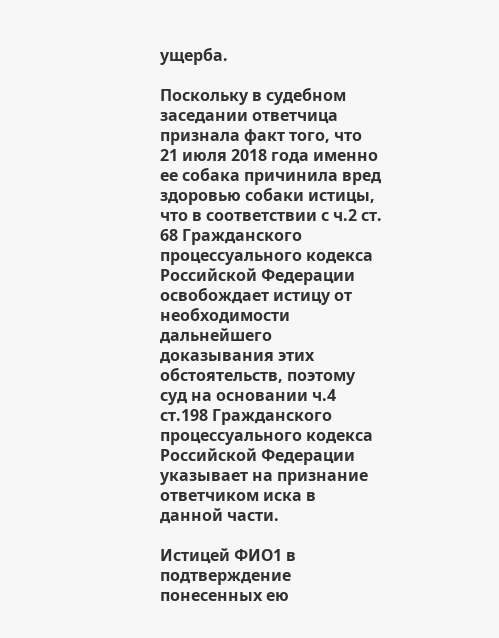ущерба.

Поскольку в судебном заседании ответчица признала факт того, что 21 июля 2018 года именно ее собака причинила вред здоровью собаки истицы, что в соответствии с ч.2 ст. 68 Гражданского процессуального кодекса Российской Федерации освобождает истицу от необходимости дальнейшего доказывания этих обстоятельств, поэтому суд на основании ч.4 ст.198 Гражданского процессуального кодекса Российской Федерации указывает на признание ответчиком иска в данной части.

Истицей ФИО1 в подтверждение понесенных ею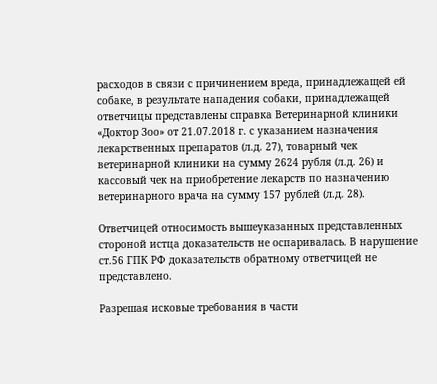расходов в связи с причинением вреда, принадлежащей ей собаке, в результате нападения собаки, принадлежащей ответчицы представлены справка Ветеринарной клиники «Доктор Зоо» от 21.07.2018 г. с указанием назначения лекарственных препаратов (л.д. 27), товарный чек ветеринарной клиники на сумму 2624 рубля (л.д. 26) и кассовый чек на приобретение лекарств по назначению ветеринарного врача на сумму 157 рублей (л.д. 28).

Ответчицей относимость вышеуказанных представленных стороной истца доказательств не оспаривалась. В нарушение ст.56 ГПК РФ доказательств обратному ответчицей не представлено.

Разрешая исковые требования в части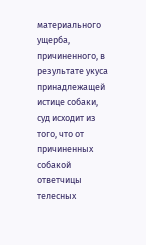материального ущерба, причиненного, в результате укуса принадлежащей истице собаки, суд исходит из того, что от причиненных собакой ответчицы телесных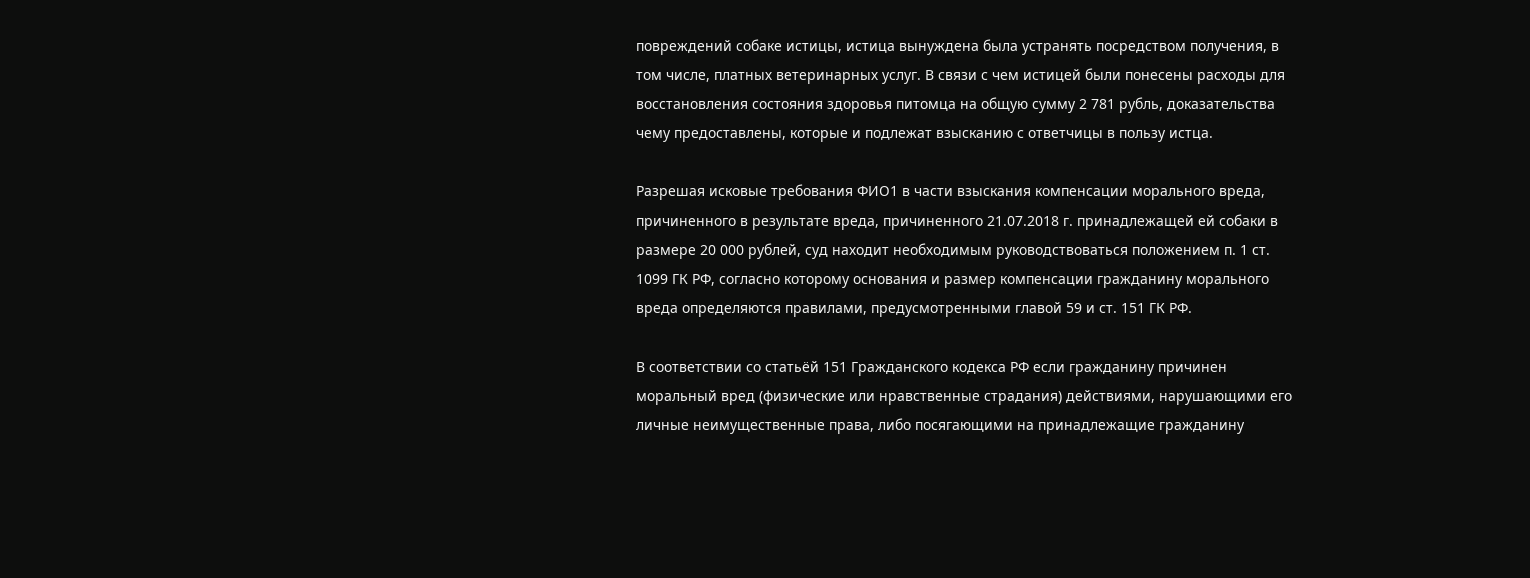повреждений собаке истицы, истица вынуждена была устранять посредством получения, в том числе, платных ветеринарных услуг. В связи с чем истицей были понесены расходы для восстановления состояния здоровья питомца на общую сумму 2 781 рубль, доказательства чему предоставлены, которые и подлежат взысканию с ответчицы в пользу истца.

Разрешая исковые требования ФИО1 в части взыскания компенсации морального вреда, причиненного в результате вреда, причиненного 21.07.2018 г. принадлежащей ей собаки в размере 20 000 рублей, суд находит необходимым руководствоваться положением п. 1 ст. 1099 ГК РФ, согласно которому основания и размер компенсации гражданину морального вреда определяются правилами, предусмотренными главой 59 и ст. 151 ГК РФ.

В соответствии со статьёй 151 Гражданского кодекса РФ если гражданину причинен моральный вред (физические или нравственные страдания) действиями, нарушающими его личные неимущественные права, либо посягающими на принадлежащие гражданину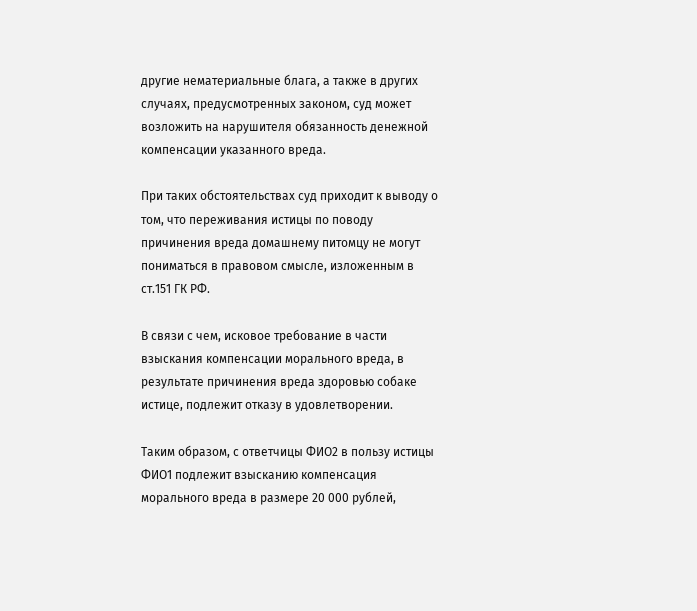другие нематериальные блага, а также в других случаях, предусмотренных законом, суд может возложить на нарушителя обязанность денежной компенсации указанного вреда.

При таких обстоятельствах суд приходит к выводу о том, что переживания истицы по поводу причинения вреда домашнему питомцу не могут пониматься в правовом смысле, изложенным в ст.151 ГК РФ.

В связи с чем, исковое требование в части взыскания компенсации морального вреда, в результате причинения вреда здоровью собаке истице, подлежит отказу в удовлетворении.

Таким образом, с ответчицы ФИО2 в пользу истицы ФИО1 подлежит взысканию компенсация морального вреда в размере 20 000 рублей,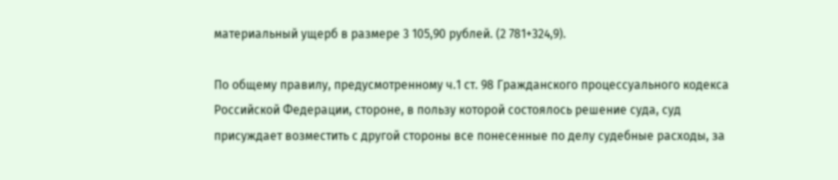материальный ущерб в размере 3 105,90 рублей. (2 781+324,9).

По общему правилу, предусмотренному ч.1 ст. 98 Гражданского процессуального кодекса Российской Федерации, стороне, в пользу которой состоялось решение суда, суд присуждает возместить с другой стороны все понесенные по делу судебные расходы, за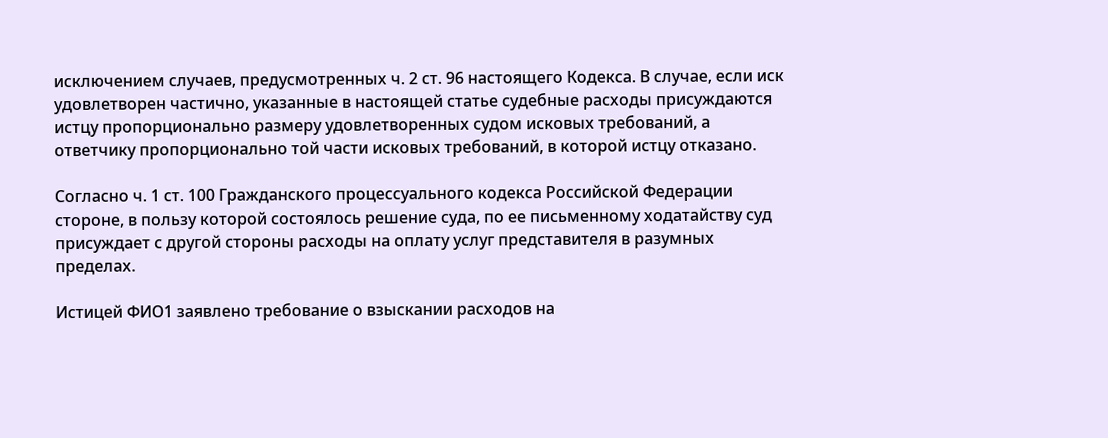исключением случаев, предусмотренных ч. 2 ст. 96 настоящего Кодекса. В случае, если иск удовлетворен частично, указанные в настоящей статье судебные расходы присуждаются истцу пропорционально размеру удовлетворенных судом исковых требований, а ответчику пропорционально той части исковых требований, в которой истцу отказано.

Согласно ч. 1 ст. 100 Гражданского процессуального кодекса Российской Федерации стороне, в пользу которой состоялось решение суда, по ее письменному ходатайству суд присуждает с другой стороны расходы на оплату услуг представителя в разумных пределах.

Истицей ФИО1 заявлено требование о взыскании расходов на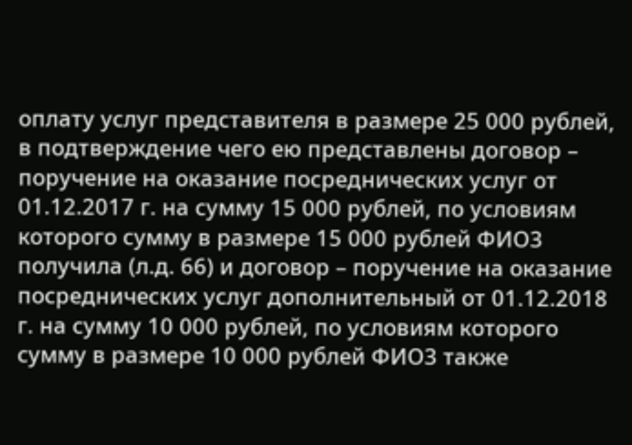оплату услуг представителя в размере 25 000 рублей, в подтверждение чего ею представлены договор – поручение на оказание посреднических услуг от 01.12.2017 г. на сумму 15 000 рублей, по условиям которого сумму в размере 15 000 рублей ФИО3 получила (л.д. 66) и договор – поручение на оказание посреднических услуг дополнительный от 01.12.2018 г. на сумму 10 000 рублей, по условиям которого сумму в размере 10 000 рублей ФИО3 также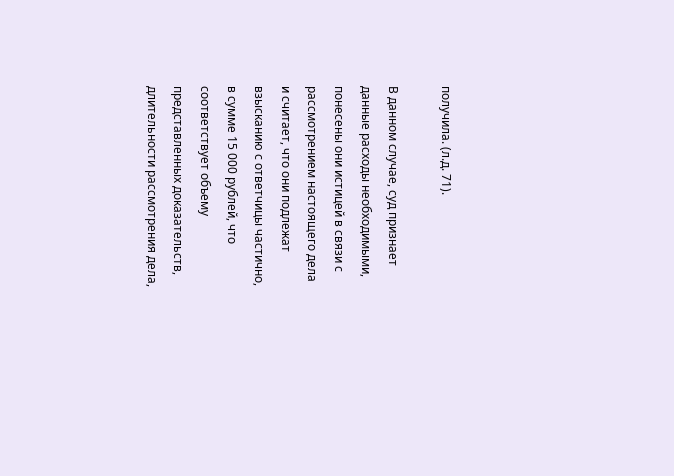получила. (л.д. 71).

В данном случае, суд признает данные расходы необходимыми, понесены они истицей в связи с рассмотрением настоящего дела и считает, что они подлежат взысканию с ответчицы частично, в сумме 15 000 рублей, что соответствует объему представленных доказательств, длительности рассмотрения дела,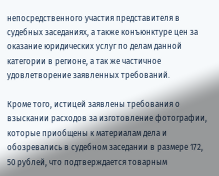непосредственного участия представителя в судебных заседаниях, а также конъюнктуре цен за оказание юридических услуг по делам данной категории в регионе, а так же частичное удовлетворение заявленных требований.

Кроме того, истицей заявлены требования о взыскании расходов за изготовление фотографии, которые приобщены к материалам дела и обозревались в судебном заседании в размере 172, 50 рублей, что подтверждается товарным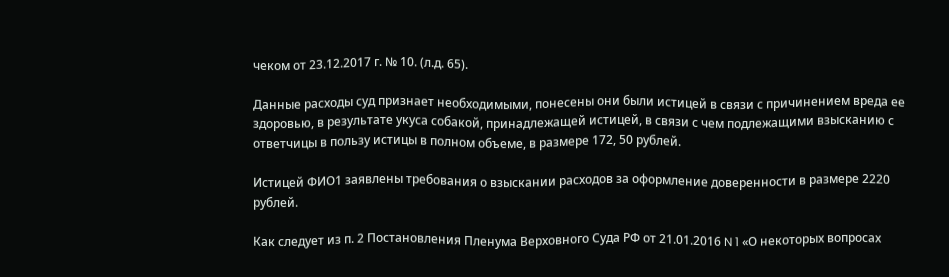чеком от 23.12.2017 г. № 10. (л.д. 65).

Данные расходы суд признает необходимыми, понесены они были истицей в связи с причинением вреда ее здоровью, в результате укуса собакой, принадлежащей истицей, в связи с чем подлежащими взысканию с ответчицы в пользу истицы в полном объеме, в размере 172, 50 рублей.

Истицей ФИО1 заявлены требования о взыскании расходов за оформление доверенности в размере 2220 рублей.

Как следует из п. 2 Постановления Пленума Верховного Суда РФ от 21.01.2016 N 1 «О некоторых вопросах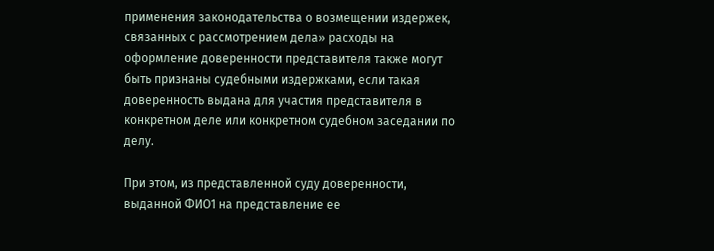применения законодательства о возмещении издержек, связанных с рассмотрением дела» расходы на оформление доверенности представителя также могут быть признаны судебными издержками, если такая доверенность выдана для участия представителя в конкретном деле или конкретном судебном заседании по делу.

При этом, из представленной суду доверенности, выданной ФИО1 на представление ее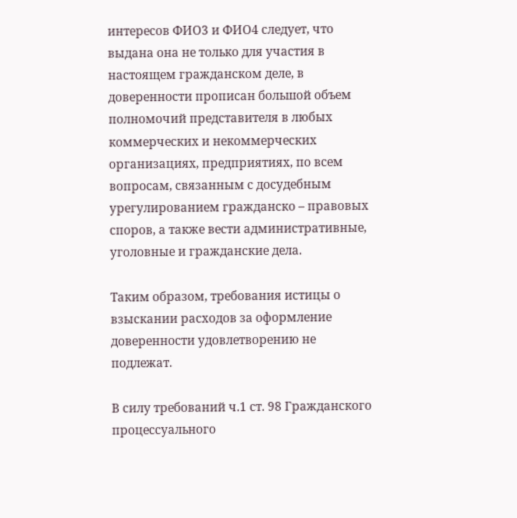интересов ФИО3 и ФИО4 следует, что выдана она не только для участия в настоящем гражданском деле, в доверенности прописан большой объем полномочий представителя в любых коммерческих и некоммерческих организациях, предприятиях, по всем вопросам, связанным с досудебным урегулированием гражданско – правовых споров, а также вести административные, уголовные и гражданские дела.

Таким образом, требования истицы о взыскании расходов за оформление доверенности удовлетворению не подлежат.

В силу требований ч.1 ст. 98 Гражданского процессуального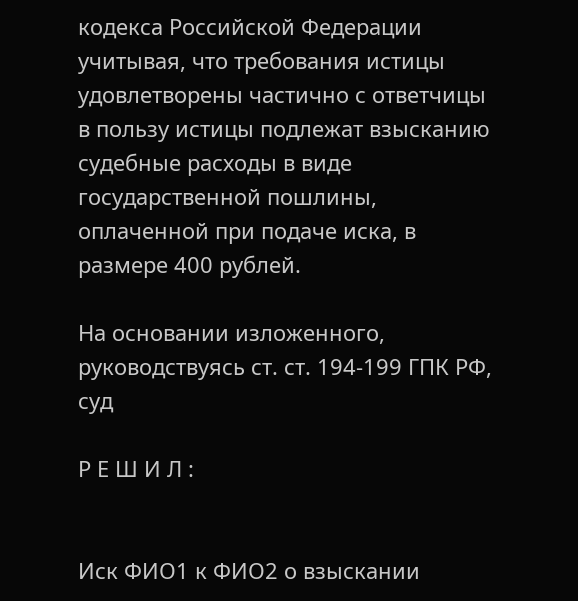кодекса Российской Федерации учитывая, что требования истицы удовлетворены частично с ответчицы в пользу истицы подлежат взысканию судебные расходы в виде государственной пошлины, оплаченной при подаче иска, в размере 400 рублей.

На основании изложенного, руководствуясь ст. ст. 194-199 ГПК РФ, суд

Р Е Ш И Л :


Иск ФИО1 к ФИО2 о взыскании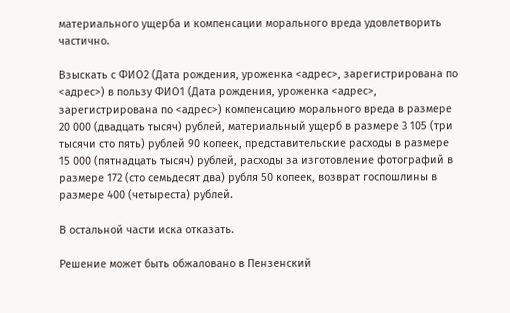материального ущерба и компенсации морального вреда удовлетворить частично.

Взыскать с ФИО2 (Дата рождения, уроженка <адрес>, зарегистрирована по <адрес>) в пользу ФИО1 (Дата рождения, уроженка <адрес>, зарегистрирована по <адрес>) компенсацию морального вреда в размере 20 000 (двадцать тысяч) рублей, материальный ущерб в размере 3 105 (три тысячи сто пять) рублей 90 копеек, представительские расходы в размере 15 000 (пятнадцать тысяч) рублей, расходы за изготовление фотографий в размере 172 (сто семьдесят два) рубля 50 копеек, возврат госпошлины в размере 400 (четыреста) рублей.

В остальной части иска отказать.

Решение может быть обжаловано в Пензенский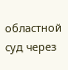областной суд через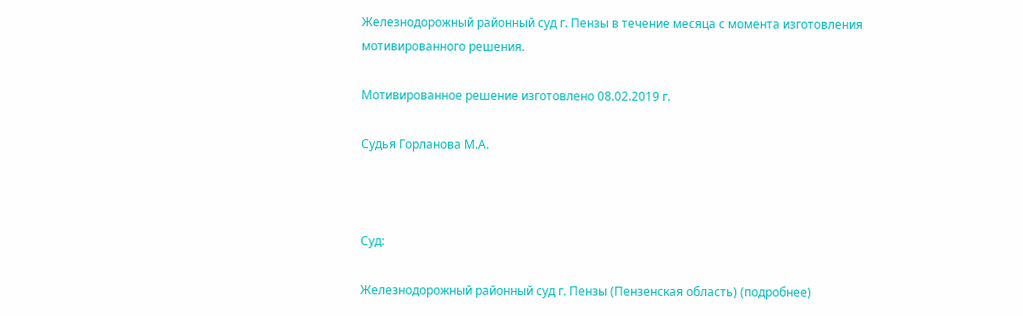Железнодорожный районный суд г. Пензы в течение месяца с момента изготовления мотивированного решения.

Мотивированное решение изготовлено 08.02.2019 г.

Судья Горланова М.А.



Суд:

Железнодорожный районный суд г. Пензы (Пензенская область) (подробнее)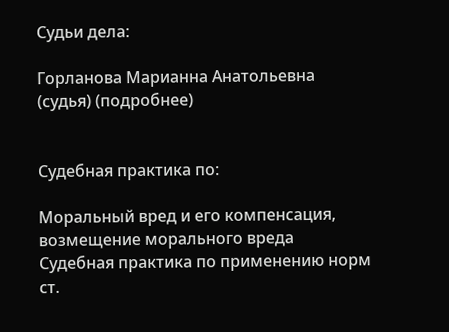Судьи дела:

Горланова Марианна Анатольевна (судья) (подробнее)


Судебная практика по:

Моральный вред и его компенсация, возмещение морального вреда
Судебная практика по применению норм ст.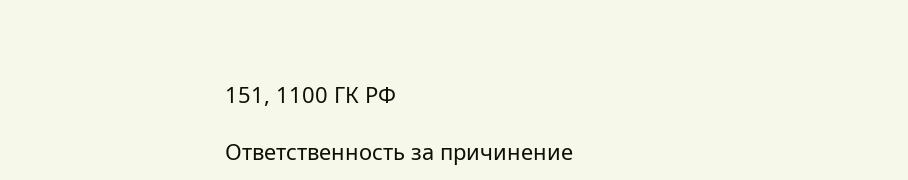151, 1100 ГК РФ

Ответственность за причинение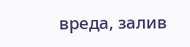вреда, залив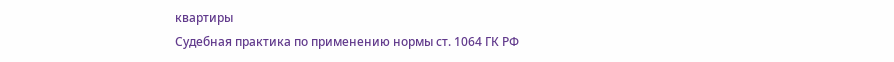квартиры
Судебная практика по применению нормы ст. 1064 ГК РФ